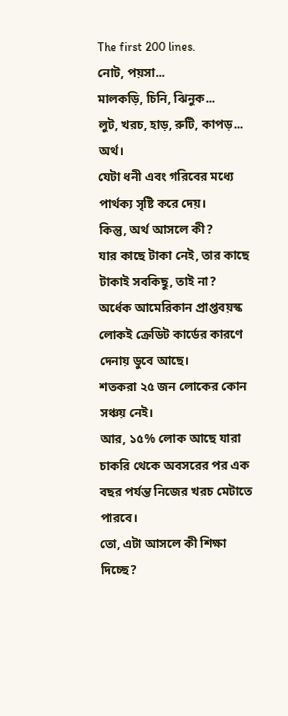The first 200 lines.
নোট, পয়সা...
মালকড়ি, চিনি, ঝিনুক...
লুট, খরচ, হাড়, রুটি, কাপড়...
অর্থ।
যেটা ধনী এবং গরিবের মধ্যে পার্থক্য সৃষ্টি করে দেয়।
কিন্তু, অর্থ আসলে কী?
যার কাছে টাকা নেই, তার কাছে টাকাই সবকিছু, তাই না?
অর্ধেক আমেরিকান প্রাপ্তবয়স্ক লোকই ক্রেডিট কার্ডের কারণে দেনায় ডুবে আছে।
শতকরা ২৫ জন লোকের কোন সঞ্চয় নেই।
আর, ১৫% লোক আছে যারা চাকরি থেকে অবসরের পর এক বছর পর্যন্ত নিজের খরচ মেটাতে পারবে।
তো, এটা আসলে কী শিক্ষা দিচ্ছে?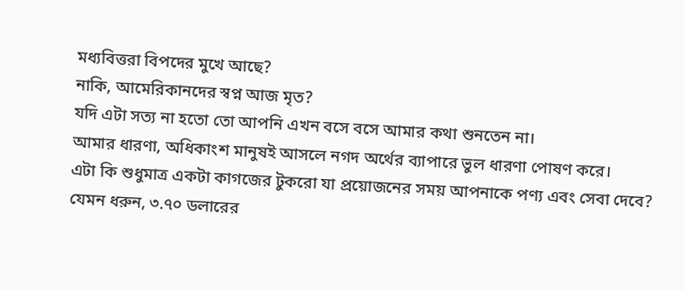মধ্যবিত্তরা বিপদের মুখে আছে?
নাকি, আমেরিকানদের স্বপ্ন আজ মৃত?
যদি এটা সত্য না হতো তো আপনি এখন বসে বসে আমার কথা শুনতেন না।
আমার ধারণা, অধিকাংশ মানুষই আসলে নগদ অর্থের ব্যাপারে ভুল ধারণা পোষণ করে।
এটা কি শুধুমাত্র একটা কাগজের টুকরো যা প্রয়োজনের সময় আপনাকে পণ্য এবং সেবা দেবে?
যেমন ধরুন, ৩.৭০ ডলারের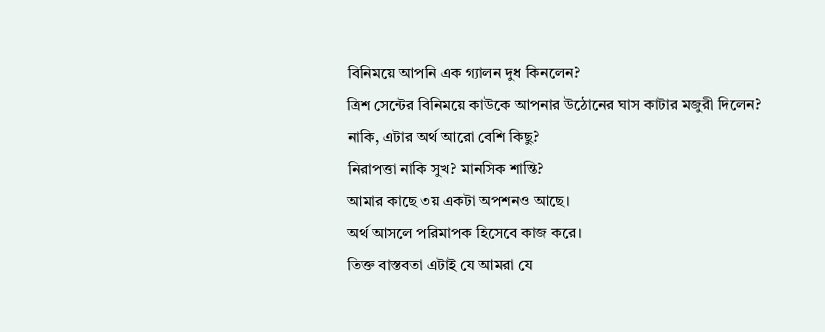বিনিময়ে আপনি এক গ্যালন দুধ কিনলেন?
ত্রিশ সেন্টের বিনিময়ে কাউকে আপনার উঠোনের ঘাস কাটার মজুরী দিলেন?
নাকি, এটার অর্থ আরো বেশি কিছু?
নিরাপত্তা নাকি সুখ? মানসিক শান্তি?
আমার কাছে ৩য় একটা অপশনও আছে।
অর্থ আসলে পরিমাপক হিসেবে কাজ করে।
তিক্ত বাস্তবতা এটাই যে আমরা যে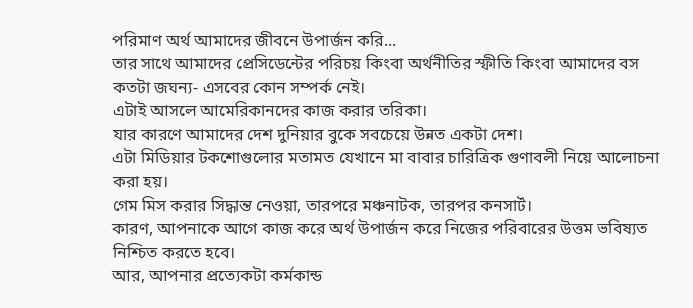পরিমাণ অর্থ আমাদের জীবনে উপার্জন করি...
তার সাথে আমাদের প্রেসিডেন্টের পরিচয় কিংবা অর্থনীতির স্ফীতি কিংবা আমাদের বস কতটা জঘন্য- এসবের কোন সম্পর্ক নেই।
এটাই আসলে আমেরিকানদের কাজ করার তরিকা।
যার কারণে আমাদের দেশ দুনিয়ার বুকে সবচেয়ে উন্নত একটা দেশ।
এটা মিডিয়ার টকশোগুলোর মতামত যেখানে মা বাবার চারিত্রিক গুণাবলী নিয়ে আলোচনা করা হয়।
গেম মিস করার সিদ্ধান্ত নেওয়া, তারপরে মঞ্চনাটক, তারপর কনসার্ট।
কারণ, আপনাকে আগে কাজ করে অর্থ উপার্জন করে নিজের পরিবারের উত্তম ভবিষ্যত নিশ্চিত করতে হবে।
আর, আপনার প্রত্যেকটা কর্মকান্ড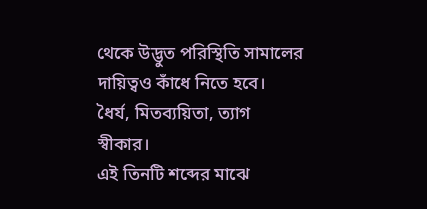থেকে উদ্ভুত পরিস্থিতি সামালের দায়িত্বও কাঁধে নিতে হবে।
ধৈর্য, মিতব্যয়িতা, ত্যাগ স্বীকার।
এই তিনটি শব্দের মাঝে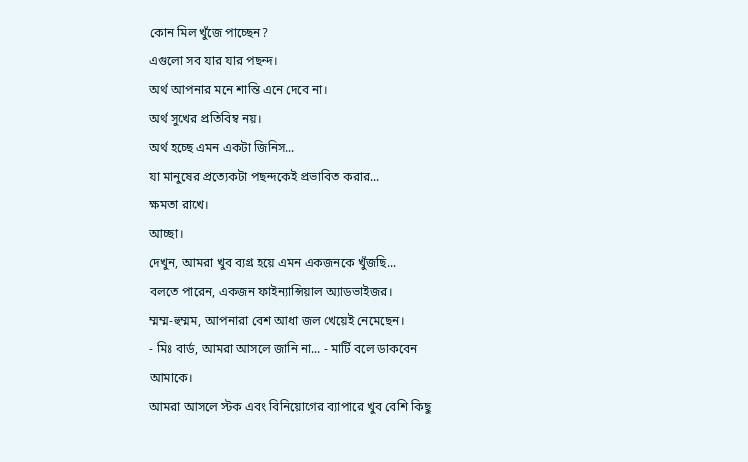কোন মিল খুঁজে পাচ্ছেন?
এগুলো সব যার যার পছন্দ।
অর্থ আপনার মনে শান্তি এনে দেবে না।
অর্থ সুখের প্রতিবিম্ব নয়।
অর্থ হচ্ছে এমন একটা জিনিস...
যা মানুষের প্রত্যেকটা পছন্দকেই প্রভাবিত করার...
ক্ষমতা রাখে।
আচ্ছা।
দেখুন, আমরা খুব ব্যগ্র হয়ে এমন একজনকে খুঁজছি...
বলতে পারেন, একজন ফাইন্যান্সিয়াল অ্যাডভাইজর।
ম্মম্ম-হুম্মম, আপনারা বেশ আধা জল খেয়েই নেমেছেন।
- মিঃ বার্ড, আমরা আসলে জানি না... - মার্টি বলে ডাকবেন আমাকে।
আমরা আসলে স্টক এবং বিনিয়োগের ব্যাপারে খুব বেশি কিছু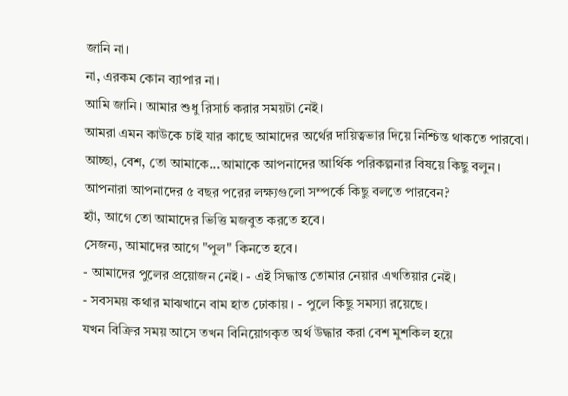জানি না।
না, এরকম কোন ব্যাপার না।
আমি জানি। আমার শুধু রিসার্চ করার সময়টা নেই।
আমরা এমন কাউকে চাই যার কাছে আমাদের অর্থের দায়িত্বভার দিয়ে নিশ্চিন্ত থাকতে পারবো।
আচ্ছা, বেশ, তো আমাকে...আমাকে আপনাদের আর্থিক পরিকল্পনার বিষয়ে কিছু বলুন।
আপনারা আপনাদের ৫ বছর পরের লক্ষ্যগুলো সম্পর্কে কিছু বলতে পারবেন?
হ্যাঁ, আগে তো আমাদের ভিত্তি মজবুত করতে হবে।
সেজন্য, আমাদের আগে "পুল" কিনতে হবে।
- আমাদের পুলের প্রয়োজন নেই। - এই সিদ্ধান্ত তোমার নেয়ার এখতিয়ার নেই।
- সবসময় কথার মাঝখানে বাম হাত ঢোকায়। - পুলে কিছু সমস্যা রয়েছে।
যখন বিক্রির সময় আসে তখন বিনিয়োগকৃত অর্থ উদ্ধার করা বেশ মুশকিল হয়ে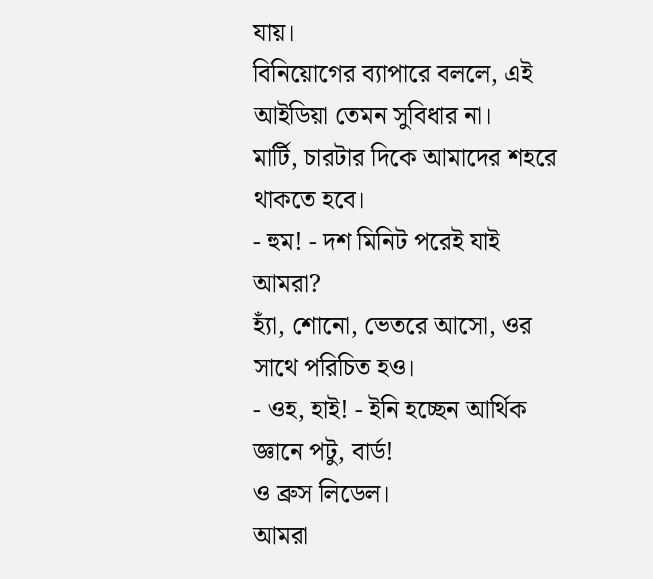যায়।
বিনিয়োগের ব্যাপারে বললে, এই আইডিয়া তেমন সুবিধার না।
মার্টি, চারটার দিকে আমাদের শহরে থাকতে হবে।
- হুম! - দশ মিনিট পরেই যাই আমরা?
হ্যাঁ, শোনো, ভেতরে আসো, ওর সাথে পরিচিত হও।
- ওহ, হাই! - ইনি হচ্ছেন আর্থিক জ্ঞানে পটু, বার্ড!
ও ব্রুস লিডেল।
আমরা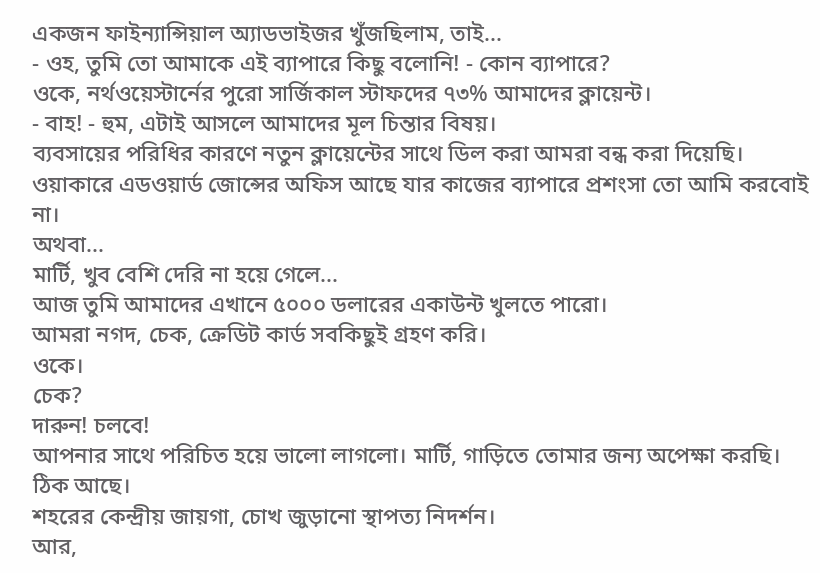একজন ফাইন্যান্সিয়াল অ্যাডভাইজর খুঁজছিলাম, তাই...
- ওহ, তুমি তো আমাকে এই ব্যাপারে কিছু বলোনি! - কোন ব্যাপারে?
ওকে, নর্থওয়েস্টার্নের পুরো সার্জিকাল স্টাফদের ৭৩% আমাদের ক্লায়েন্ট।
- বাহ! - হুম, এটাই আসলে আমাদের মূল চিন্তার বিষয়।
ব্যবসায়ের পরিধির কারণে নতুন ক্লায়েন্টের সাথে ডিল করা আমরা বন্ধ করা দিয়েছি।
ওয়াকারে এডওয়ার্ড জোন্সের অফিস আছে যার কাজের ব্যাপারে প্রশংসা তো আমি করবোই না।
অথবা...
মার্টি, খুব বেশি দেরি না হয়ে গেলে...
আজ তুমি আমাদের এখানে ৫০০০ ডলারের একাউন্ট খুলতে পারো।
আমরা নগদ, চেক, ক্রেডিট কার্ড সবকিছুই গ্রহণ করি।
ওকে।
চেক?
দারুন! চলবে!
আপনার সাথে পরিচিত হয়ে ভালো লাগলো। মার্টি, গাড়িতে তোমার জন্য অপেক্ষা করছি।
ঠিক আছে।
শহরের কেন্দ্রীয় জায়গা, চোখ জুড়ানো স্থাপত্য নিদর্শন।
আর,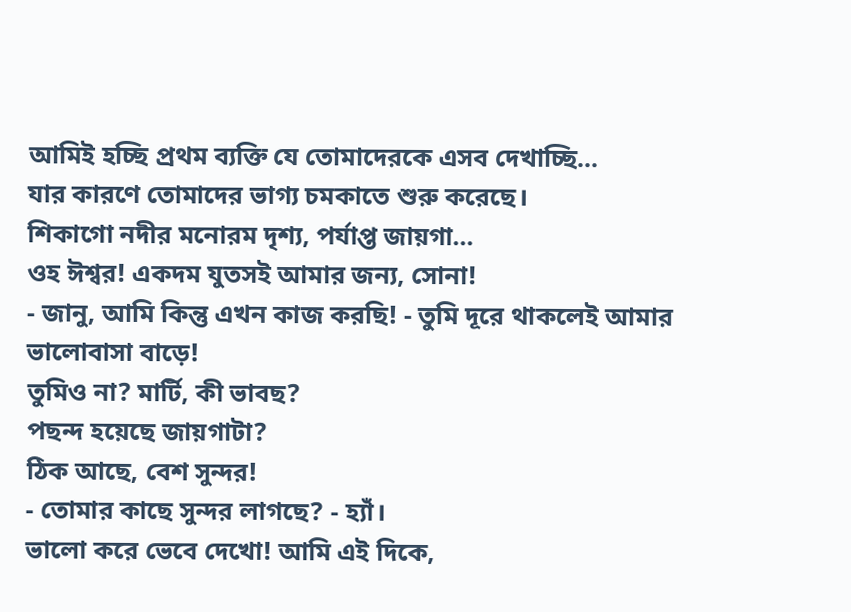আমিই হচ্ছি প্রথম ব্যক্তি যে তোমাদেরকে এসব দেখাচ্ছি...
যার কারণে তোমাদের ভাগ্য চমকাতে শুরু করেছে।
শিকাগো নদীর মনোরম দৃশ্য, পর্যাপ্ত জায়গা...
ওহ ঈশ্বর! একদম যুতসই আমার জন্য, সোনা!
- জানু, আমি কিন্তু এখন কাজ করছি! - তুমি দূরে থাকলেই আমার ভালোবাসা বাড়ে!
তুমিও না? মার্টি, কী ভাবছ?
পছন্দ হয়েছে জায়গাটা?
ঠিক আছে, বেশ সুন্দর!
- তোমার কাছে সুন্দর লাগছে? - হ্যাঁ।
ভালো করে ভেবে দেখো! আমি এই দিকে,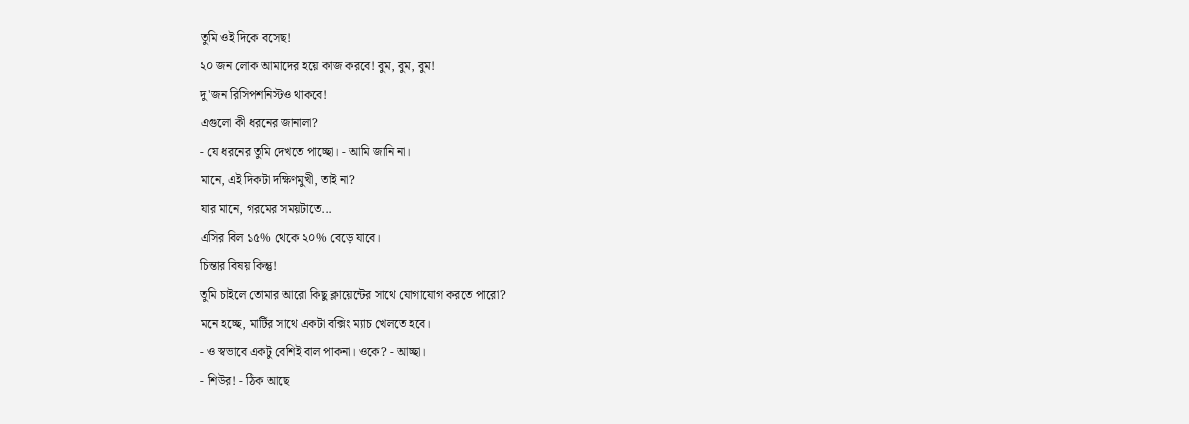তুমি ওই দিকে বসেছ!
২০ জন লোক আমাদের হয়ে কাজ করবে! বুম, বুম, বুম!
দু'জন রিসিপশনিস্টও থাকবে!
এগুলো কী ধরনের জানালা?
- যে ধরনের তুমি দেখতে পাচ্ছো। - আমি জানি না।
মানে, এই দিকটা দক্ষিণমুখী, তাই না?
যার মানে, গরমের সময়টাতে...
এসির বিল ১৫% থেকে ২০% বেড়ে যাবে।
চিন্তার বিষয় কিন্তু!
তুমি চাইলে তোমার আরো কিছু ক্লায়েন্টের সাথে যোগাযোগ করতে পারো?
মনে হচ্ছে, মার্টির সাথে একটা বক্সিং ম্যাচ খেলতে হবে।
- ও স্বভাবে একটু বেশিই বাল পাকনা। ওকে? - আচ্ছা।
- শিউর! - ঠিক আছে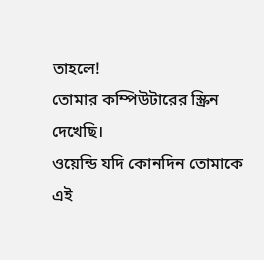তাহলে!
তোমার কম্পিউটারের স্ক্রিন দেখেছি।
ওয়েন্ডি যদি কোনদিন তোমাকে এই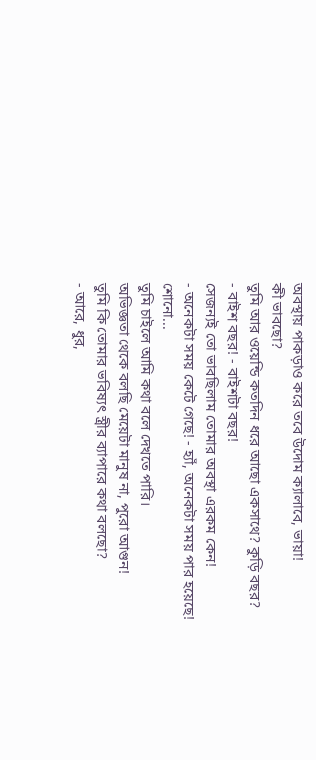অবস্থায় পাকড়াও করে তবে উদোম ক্যালাবে, ভায়া!
কী ভাবছো?
তুমি আর ওয়েন্ডি কতদিন ধরে আছো একসাথে? কুড়ি বছর?
- বাইশ বছর! - বাইশটা বছর!
সেজন্যই তো ভাবছিলাম তোমার অবস্থা এরকম কেন!
- অনেকটা সময় কেটে গেছে! - হ্যাঁ, অনেকটা সময় পার হয়েছে! শোনো...
তুমি চাইলে আমি কথা বলে দেখতে পারি।
অভিজ্ঞতা থেকে বলছি মেয়েটা মানুষ না, পুরো আগুন!
তুমি কি তোমার ভবিষ্যৎ স্ত্রীর ব্যাপারে কথা বলছো?
- আরে, ধুর,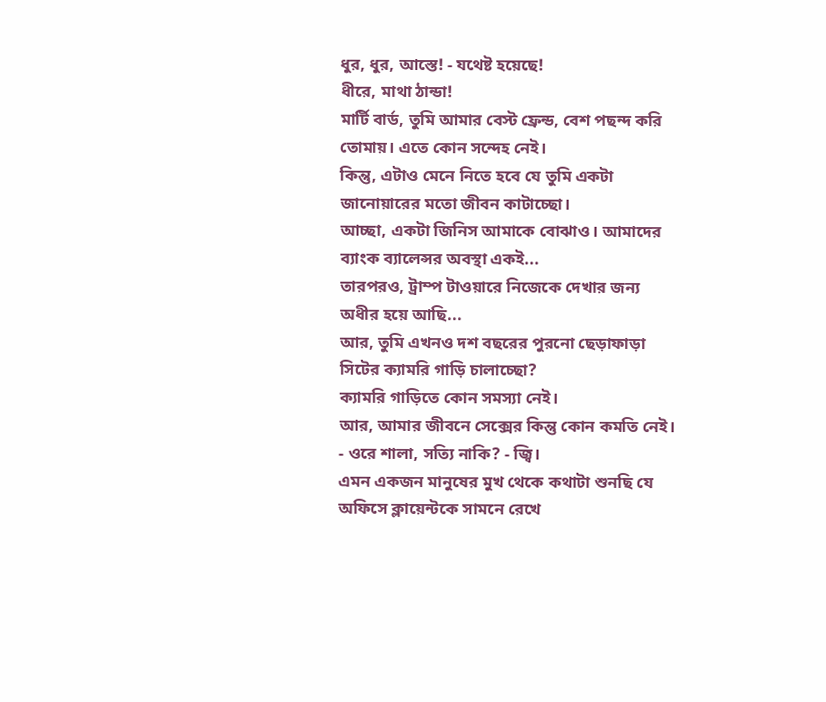ধুর, ধুর, আস্তে! - যথেষ্ট হয়েছে!
ধীরে, মাথা ঠান্ডা!
মার্টি বার্ড, তুমি আমার বেস্ট ফ্রেন্ড, বেশ পছন্দ করি তোমায়। এতে কোন সন্দেহ নেই।
কিন্তু, এটাও মেনে নিতে হবে যে তুমি একটা জানোয়ারের মতো জীবন কাটাচ্ছো।
আচ্ছা, একটা জিনিস আমাকে বোঝাও। আমাদের ব্যাংক ব্যালেন্সর অবস্থা একই...
তারপরও, ট্রাম্প টাওয়ারে নিজেকে দেখার জন্য অধীর হয়ে আছি...
আর, তুমি এখনও দশ বছরের পুরনো ছেড়াফাড়া সিটের ক্যামরি গাড়ি চালাচ্ছো?
ক্যামরি গাড়িতে কোন সমস্যা নেই।
আর, আমার জীবনে সেক্সের কিন্তু কোন কমতি নেই।
- ওরে শালা, সত্যি নাকি? - জ্বি।
এমন একজন মানুষের মুখ থেকে কথাটা শুনছি যে অফিসে ক্লায়েন্টকে সামনে রেখে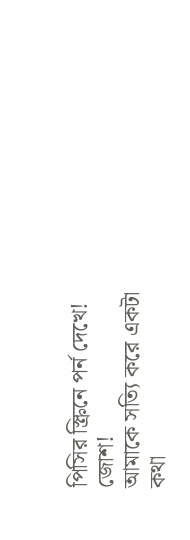পিসির স্ক্রিনে পর্ন দেখে!
জোশ!
আমাকে সত্যি করে একটা কথা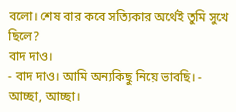বলো। শেষ বার কবে সত্যিকার অর্থেই তুমি সুখে ছিলে?
বাদ দাও।
- বাদ দাও। আমি অন্যকিছু নিয়ে ভাবছি। - আচ্ছা, আচ্ছা।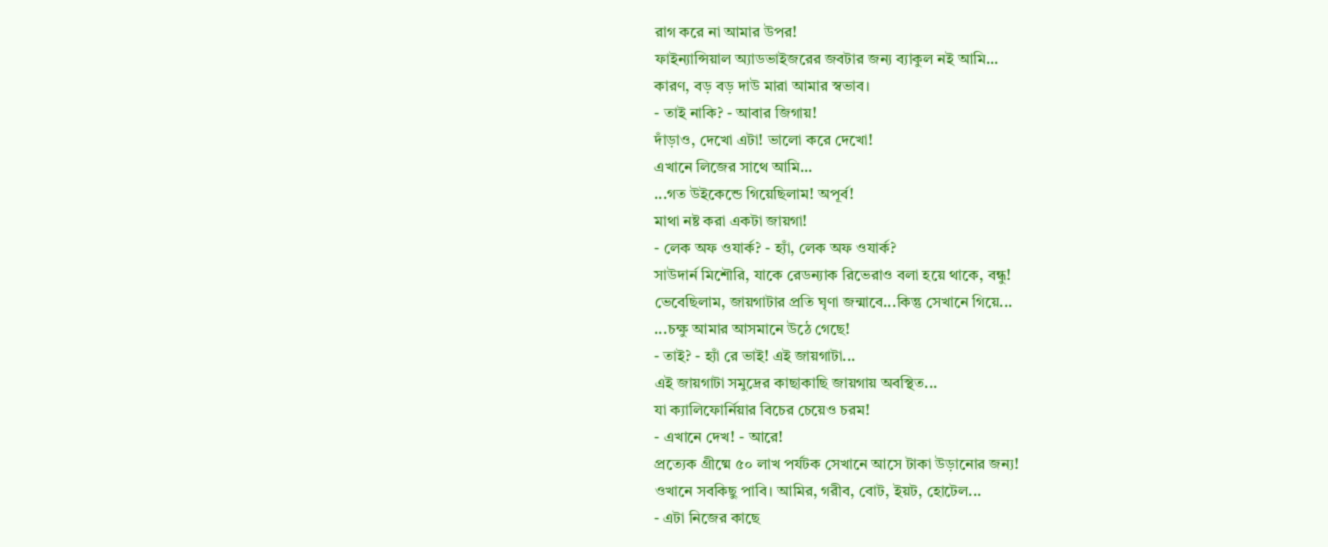রাগ করে না আমার উপর!
ফাইন্যান্সিয়াল অ্যাডভাইজরের জবটার জন্য ব্যাকুল নই আমি...
কারণ, বড় বড় দাউ মারা আমার স্বভাব।
- তাই নাকি? - আবার জিগায়!
দাঁড়াও, দেখো এটা! ভালো করে দেখো!
এখানে লিজের সাথে আমি...
...গত উইকেন্ডে গিয়েছিলাম! অপূর্ব!
মাথা নষ্ট করা একটা জায়গা!
- লেক অফ ওযার্ক? - হ্যাঁ, লেক অফ ওযার্ক?
সাউদার্ন মিশৌরি, যাকে রেডন্যাক রিভেরাও বলা হয়ে থাকে, বন্ধু!
ভেবেছিলাম, জায়গাটার প্রতি ঘৃণা জন্মাবে...কিন্তু সেখানে গিয়ে...
...চক্ষু আমার আসমানে উঠে গেছে!
- তাই? - হ্যাঁ রে ভাই! এই জায়গাটা...
এই জায়গাটা সমুদ্রের কাছাকাছি জায়গায় অবস্থিত...
যা ক্যালিফোর্নিয়ার বিচের চেয়েও চরম!
- এখানে দেখ! - আরে!
প্রত্যেক গ্রীষ্মে ৫০ লাখ পর্যটক সেখানে আসে টাকা উড়ানোর জন্য!
ওখানে সবকিছু পাবি। আমির, গরীব, বোট, ইয়ট, হোটেল...
- এটা নিজের কাছে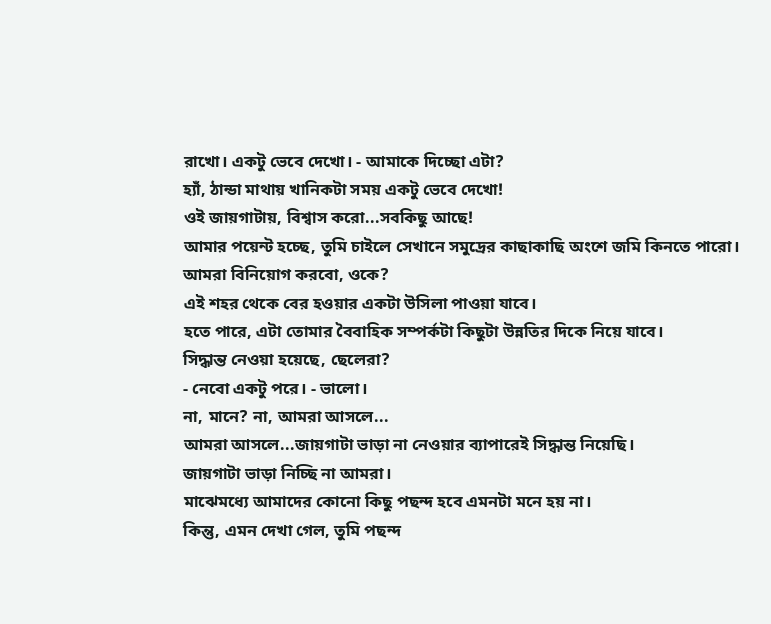রাখো। একটু ভেবে দেখো। - আমাকে দিচ্ছো এটা?
হ্যাঁ, ঠান্ডা মাথায় খানিকটা সময় একটু ভেবে দেখো!
ওই জায়গাটায়, বিশ্বাস করো...সবকিছু আছে!
আমার পয়েন্ট হচ্ছে, তুমি চাইলে সেখানে সমুদ্রের কাছাকাছি অংশে জমি কিনতে পারো।
আমরা বিনিয়োগ করবো, ওকে?
এই শহর থেকে বের হওয়ার একটা উসিলা পাওয়া যাবে।
হতে পারে, এটা তোমার বৈবাহিক সম্পর্কটা কিছুটা উন্নতির দিকে নিয়ে যাবে।
সিদ্ধান্ত নেওয়া হয়েছে, ছেলেরা?
- নেবো একটু পরে। - ভালো।
না, মানে? না, আমরা আসলে...
আমরা আসলে...জায়গাটা ভাড়া না নেওয়ার ব্যাপারেই সিদ্ধান্ত নিয়েছি।
জায়গাটা ভাড়া নিচ্ছি না আমরা।
মাঝেমধ্যে আমাদের কোনো কিছু পছন্দ হবে এমনটা মনে হয় না।
কিন্তু, এমন দেখা গেল, তুমি পছন্দ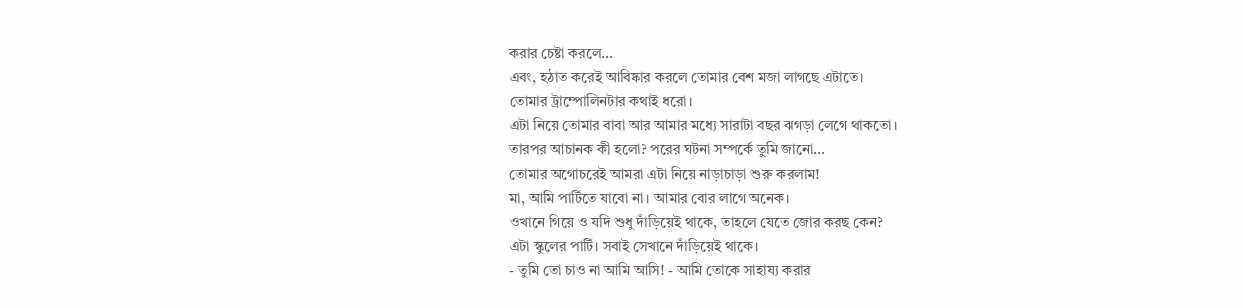করার চেষ্টা করলে...
এবং, হঠাত করেই আবিষ্কার করলে তোমার বেশ মজা লাগছে এটাতে।
তোমার ট্রাম্পোলিনটার কথাই ধরো।
এটা নিয়ে তোমার বাবা আর আমার মধ্যে সারাটা বছর ঝগড়া লেগে থাকতো।
তারপর আচানক কী হলো? পরের ঘটনা সম্পর্কে তুমি জানো...
তোমার অগোচরেই আমরা এটা নিয়ে নাড়াচাড়া শুরু করলাম!
মা, আমি পার্টিতে যাবো না। আমার বোর লাগে অনেক।
ওখানে গিয়ে ও যদি শুধু দাঁড়িয়েই থাকে, তাহলে যেতে জোর করছ কেন?
এটা স্কুলের পার্টি। সবাই সেখানে দাঁড়িয়েই থাকে।
- তুমি তো চাও না আমি আসি! - আমি তোকে সাহায্য করার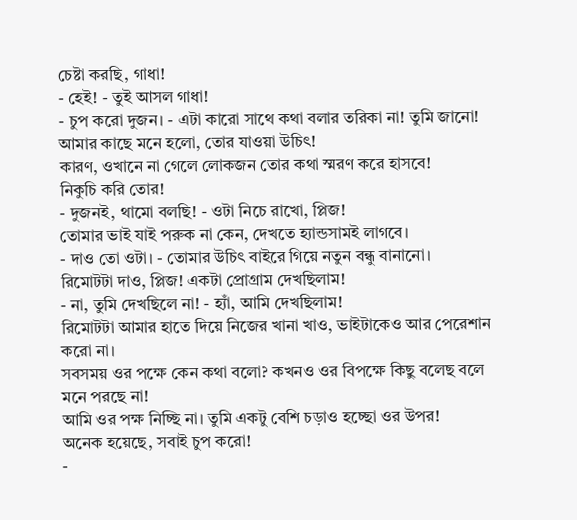চেষ্টা করছি, গাধা!
- হেই! - তুই আসল গাধা!
- চুপ করো দুজন। - এটা কারো সাথে কথা বলার তরিকা না! তুমি জানো!
আমার কাছে মনে হলো, তোর যাওয়া উচিৎ!
কারণ, ওখানে না গেলে লোকজন তোর কথা স্মরণ করে হাসবে!
নিকুচি করি তোর!
- দুজনই, থামো বলছি! - ওটা নিচে রাখো, প্লিজ!
তোমার ভাই যাই পরুক না কেন, দেখতে হ্যান্ডসামই লাগবে।
- দাও তো ওটা। - তোমার উচিৎ বাইরে গিয়ে নতুন বন্ধু বানানো।
রিমোটটা দাও, প্লিজ! একটা প্রোগ্রাম দেখছিলাম!
- না, তুমি দেখছিলে না! - হ্যাঁ, আমি দেখছিলাম!
রিমোটটা আমার হাতে দিয়ে নিজের খানা খাও, ভাইটাকেও আর পেরেশান করো না।
সবসময় ওর পক্ষে কেন কথা বলো? কখনও ওর বিপক্ষে কিছু বলেছ বলে মনে পরছে না!
আমি ওর পক্ষ নিচ্ছি না। তুমি একটু বেশি চড়াও হচ্ছো ওর উপর!
অনেক হয়েছে, সবাই চুপ করো!
-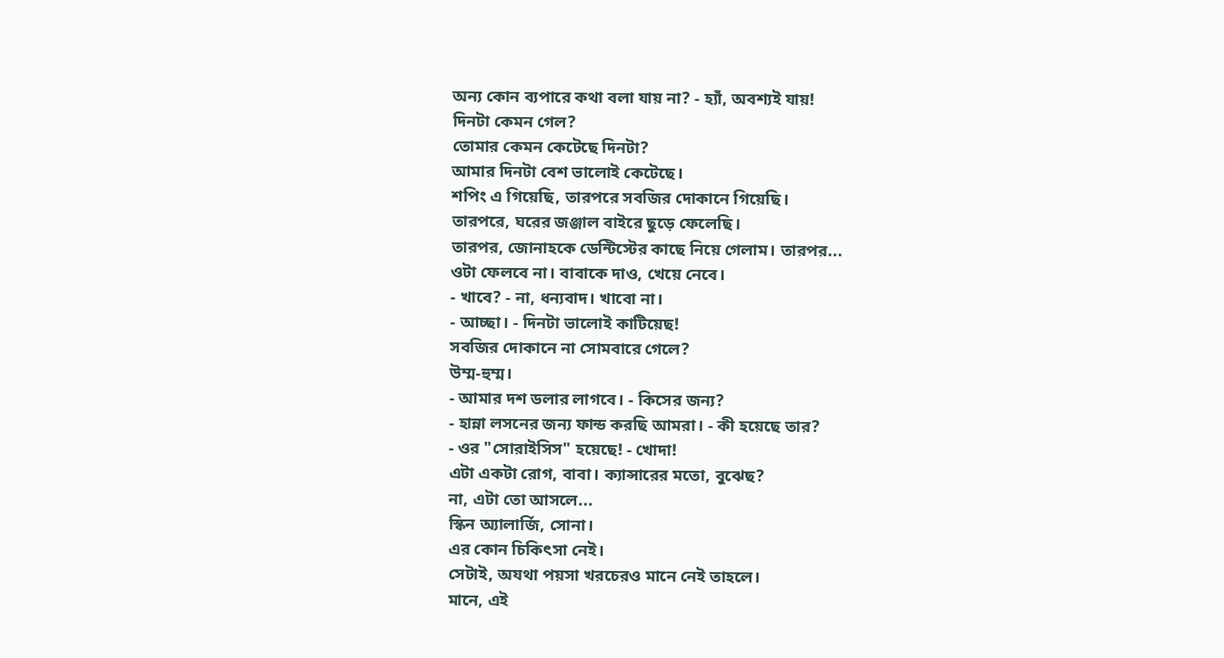অন্য কোন ব্যপারে কথা বলা যায় না? - হ্যাঁ, অবশ্যই যায়!
দিনটা কেমন গেল?
তোমার কেমন কেটেছে দিনটা?
আমার দিনটা বেশ ভালোই কেটেছে।
শপিং এ গিয়েছি, তারপরে সবজির দোকানে গিয়েছি।
তারপরে, ঘরের জঞ্জাল বাইরে ছুড়ে ফেলেছি।
তারপর, জোনাহকে ডেন্টিস্টের কাছে নিয়ে গেলাম। তারপর...
ওটা ফেলবে না। বাবাকে দাও, খেয়ে নেবে।
- খাবে? - না, ধন্যবাদ। খাবো না।
- আচ্ছা। - দিনটা ভালোই কাটিয়েছ!
সবজির দোকানে না সোমবারে গেলে?
উম্ম-হুম্ম।
- আমার দশ ডলার লাগবে। - কিসের জন্য?
- হান্না লসনের জন্য ফান্ড করছি আমরা। - কী হয়েছে তার?
- ওর "সোরাইসিস" হয়েছে! - খোদা!
এটা একটা রোগ, বাবা। ক্যান্সারের মতো, বুঝেছ?
না, এটা তো আসলে...
স্কিন অ্যালার্জি, সোনা।
এর কোন চিকিৎসা নেই।
সেটাই, অযথা পয়সা খরচেরও মানে নেই তাহলে।
মানে, এই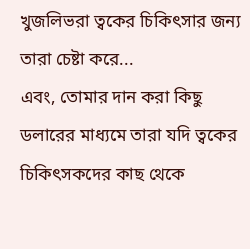খুজলিভরা ত্বকের চিকিৎসার জন্য তারা চেষ্টা করে...
এবং, তোমার দান করা কিছু ডলারের মাধ্যমে তারা যদি ত্বকের চিকিৎসকদের কাছ থেকে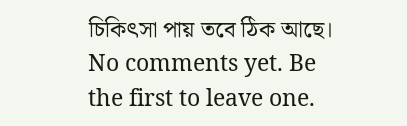চিকিৎসা পায় তবে ঠিক আছে।
No comments yet. Be the first to leave one.